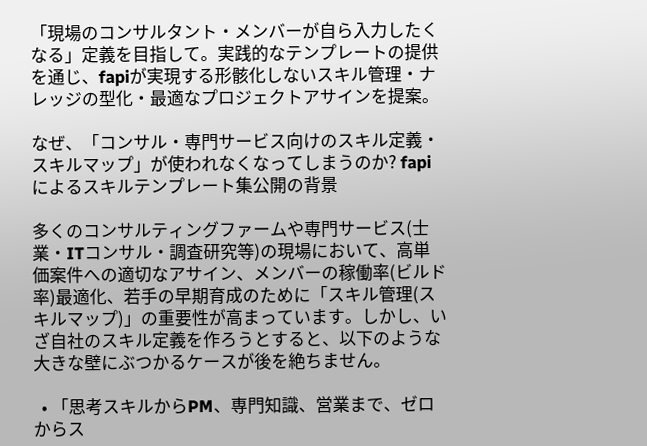「現場のコンサルタント・メンバーが自ら入力したくなる」定義を目指して。実践的なテンプレートの提供を通じ、fapiが実現する形骸化しないスキル管理・ナレッジの型化・最適なプロジェクトアサインを提案。

なぜ、「コンサル・専門サービス向けのスキル定義・スキルマップ」が使われなくなってしまうのか? fapiによるスキルテンプレート集公開の背景

多くのコンサルティングファームや専門サービス(士業・ITコンサル・調査研究等)の現場において、高単価案件への適切なアサイン、メンバーの稼働率(ビルド率)最適化、若手の早期育成のために「スキル管理(スキルマップ)」の重要性が高まっています。しかし、いざ自社のスキル定義を作ろうとすると、以下のような大きな壁にぶつかるケースが後を絶ちません。

  • 「思考スキルからPM、専門知識、営業まで、ゼロからス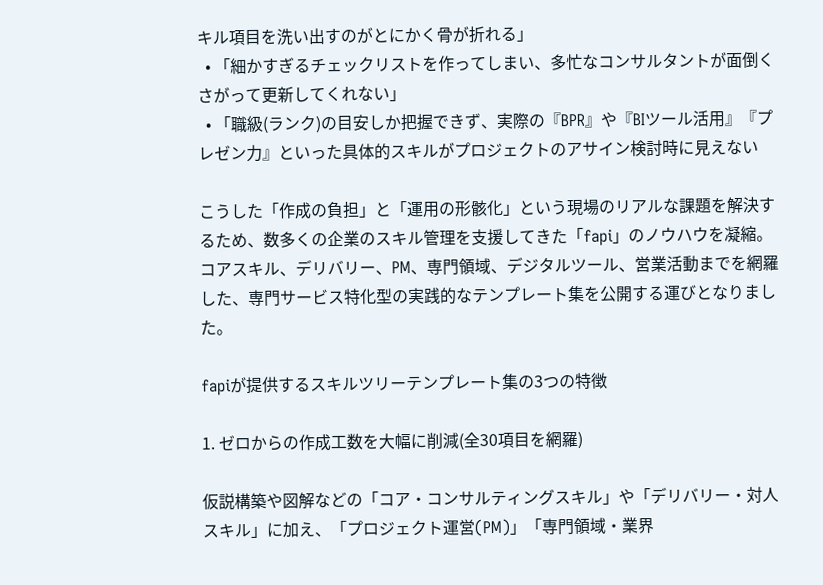キル項目を洗い出すのがとにかく骨が折れる」
  • 「細かすぎるチェックリストを作ってしまい、多忙なコンサルタントが面倒くさがって更新してくれない」
  • 「職級(ランク)の目安しか把握できず、実際の『BPR』や『BIツール活用』『プレゼン力』といった具体的スキルがプロジェクトのアサイン検討時に見えない

こうした「作成の負担」と「運用の形骸化」という現場のリアルな課題を解決するため、数多くの企業のスキル管理を支援してきた「fapi」のノウハウを凝縮。コアスキル、デリバリー、PM、専門領域、デジタルツール、営業活動までを網羅した、専門サービス特化型の実践的なテンプレート集を公開する運びとなりました。

fapiが提供するスキルツリーテンプレート集の3つの特徴

1. ゼロからの作成工数を大幅に削減(全30項目を網羅)

仮説構築や図解などの「コア・コンサルティングスキル」や「デリバリー・対人スキル」に加え、「プロジェクト運営(PM)」「専門領域・業界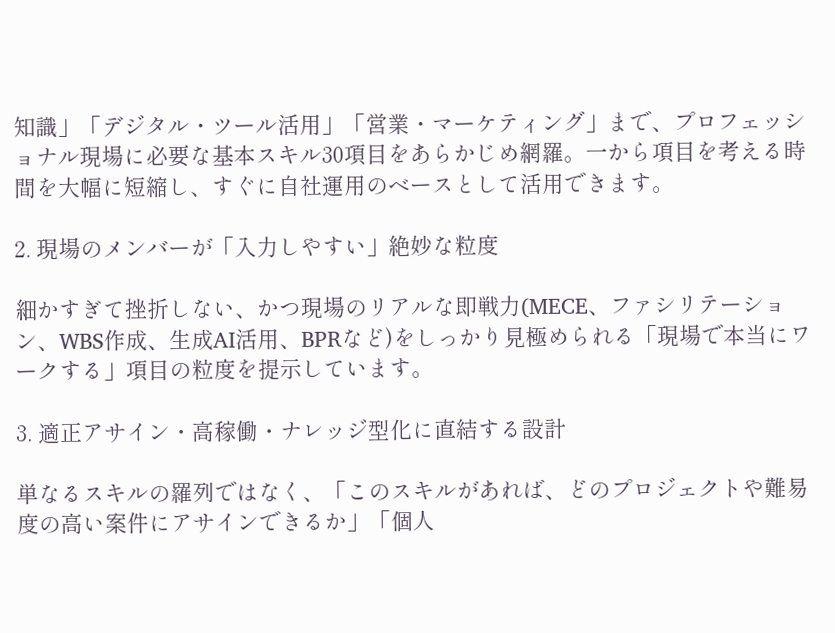知識」「デジタル・ツール活用」「営業・マーケティング」まで、プロフェッショナル現場に必要な基本スキル30項目をあらかじめ網羅。一から項目を考える時間を大幅に短縮し、すぐに自社運用のベースとして活用できます。

2. 現場のメンバーが「入力しやすい」絶妙な粒度

細かすぎて挫折しない、かつ現場のリアルな即戦力(MECE、ファシリテーション、WBS作成、生成AI活用、BPRなど)をしっかり見極められる「現場で本当にワークする」項目の粒度を提示しています。

3. 適正アサイン・高稼働・ナレッジ型化に直結する設計

単なるスキルの羅列ではなく、「このスキルがあれば、どのプロジェクトや難易度の高い案件にアサインできるか」「個人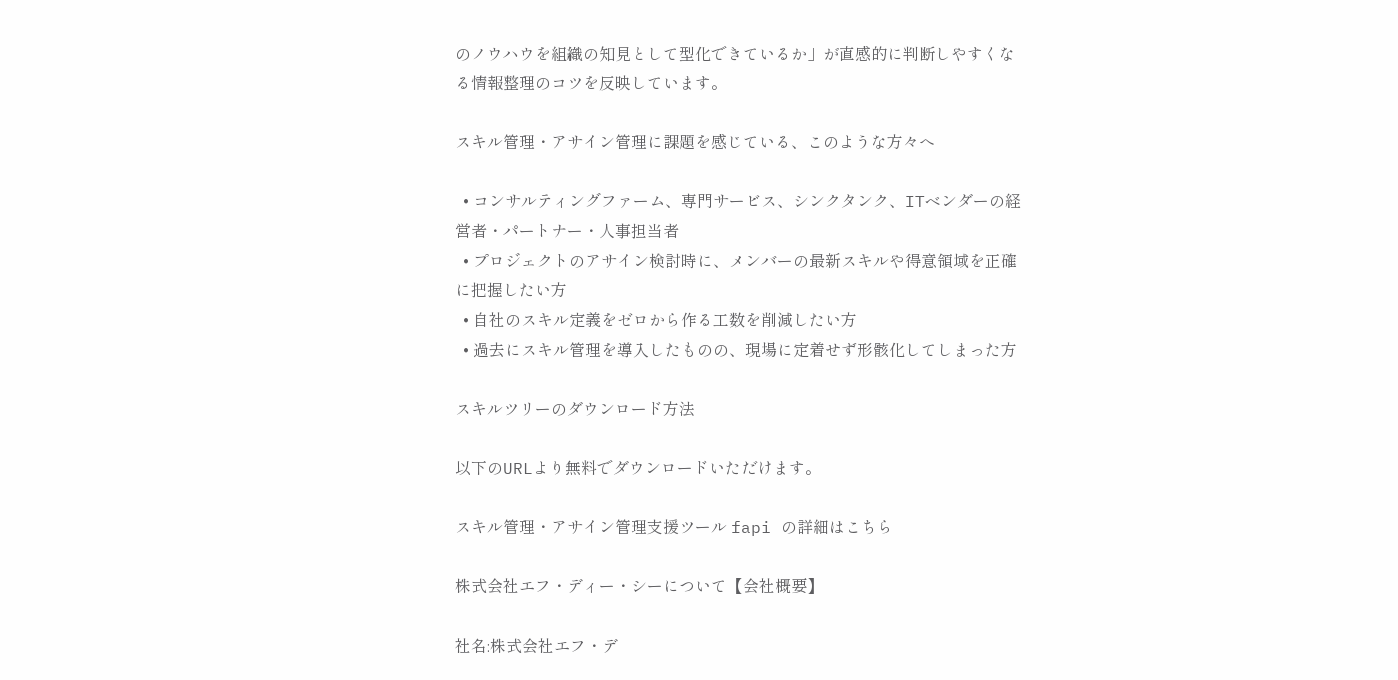のノウハウを組織の知見として型化できているか」が直感的に判断しやすくなる情報整理のコツを反映しています。

スキル管理・アサイン管理に課題を感じている、このような方々へ

  • コンサルティングファーム、専門サービス、シンクタンク、ITベンダーの経営者・パートナー・人事担当者
  • プロジェクトのアサイン検討時に、メンバーの最新スキルや得意領域を正確に把握したい方
  • 自社のスキル定義をゼロから作る工数を削減したい方
  • 過去にスキル管理を導入したものの、現場に定着せず形骸化してしまった方

スキルツリーのダウンロード方法

以下のURLより無料でダウンロードいただけます。

スキル管理・アサイン管理支援ツール fapi の詳細はこちら

株式会社エフ・ディー・シーについて【会社概要】

社名:株式会社エフ・デ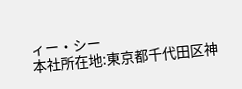ィー・シー
本社所在地:東京都千代田区神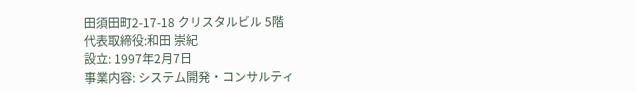田須田町2-17-18 クリスタルビル 5階
代表取締役:和田 崇紀
設立: 1997年2月7日
事業内容: システム開発・コンサルティ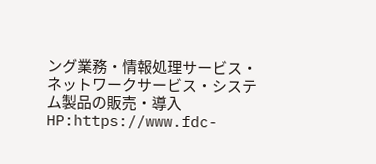ング業務・情報処理サービス・ネットワークサービス・システム製品の販売・導入
HP:https://www.fdc-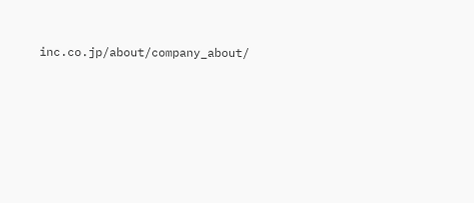inc.co.jp/about/company_about/